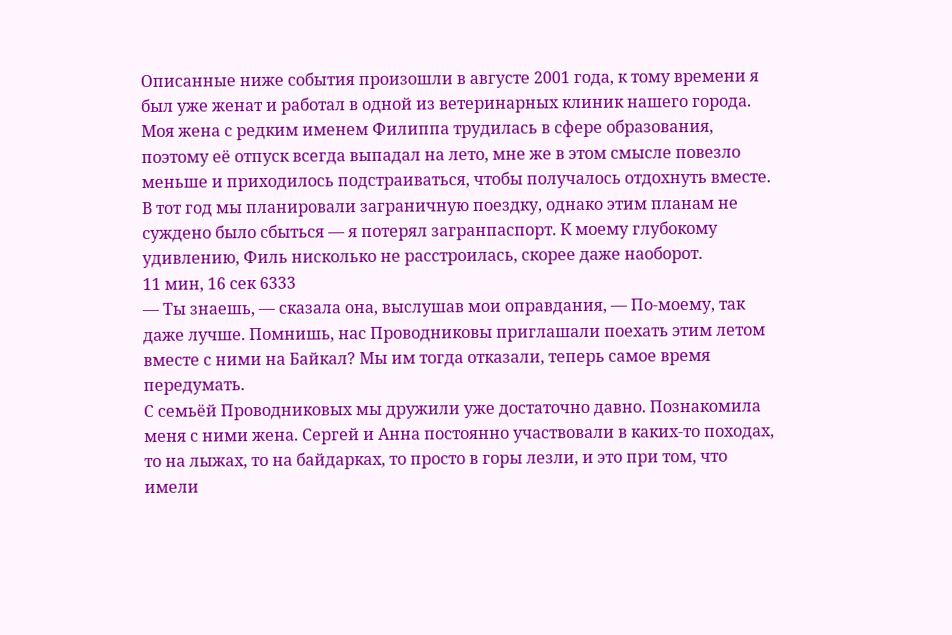Описанные ниже события произошли в августе 2001 года, к тому времени я был уже женат и работал в одной из ветеринарных клиник нашего города. Моя жена с редким именем Филиппа трудилась в сфере образования, поэтому её отпуск всегда выпадал на лето, мне же в этом смысле повезло меньше и приходилось подстраиваться, чтобы получалось отдохнуть вместе. В тот год мы планировали заграничную поездку, однако этим планам не суждено было сбыться — я потерял загранпаспорт. К моему глубокому удивлению, Филь нисколько не расстроилась, скорее даже наоборот.
11 мин, 16 сек 6333
— Ты знаешь, — сказала она, выслушав мои оправдания, — По-моему, так даже лучше. Помнишь, нас Проводниковы приглашали поехать этим летом вместе с ними на Байкал? Мы им тогда отказали, теперь самое время передумать.
С семьёй Проводниковых мы дружили уже достаточно давно. Познакомила меня с ними жена. Сергей и Анна постоянно участвовали в каких-то походах, то на лыжах, то на байдарках, то просто в горы лезли, и это при том, что имели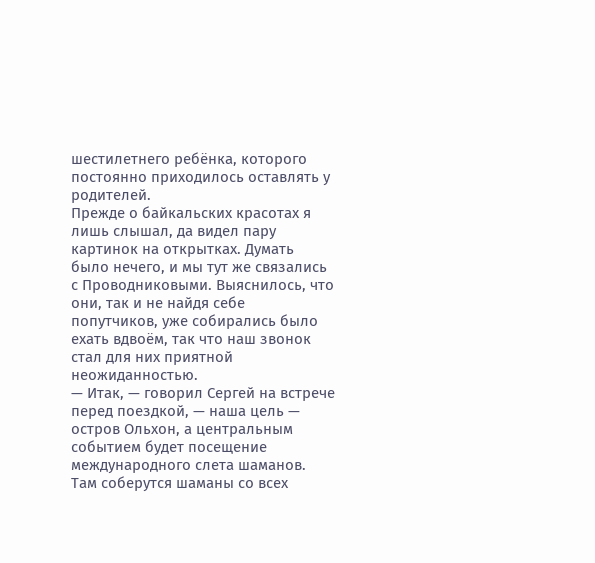шестилетнего ребёнка, которого постоянно приходилось оставлять у родителей.
Прежде о байкальских красотах я лишь слышал, да видел пару картинок на открытках. Думать было нечего, и мы тут же связались с Проводниковыми. Выяснилось, что они, так и не найдя себе попутчиков, уже собирались было ехать вдвоём, так что наш звонок стал для них приятной неожиданностью.
— Итак, — говорил Сергей на встрече перед поездкой, — наша цель — остров Ольхон, а центральным событием будет посещение международного слета шаманов. Там соберутся шаманы со всех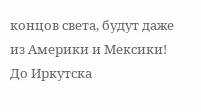концов света, будут даже из Америки и Мексики! До Иркутска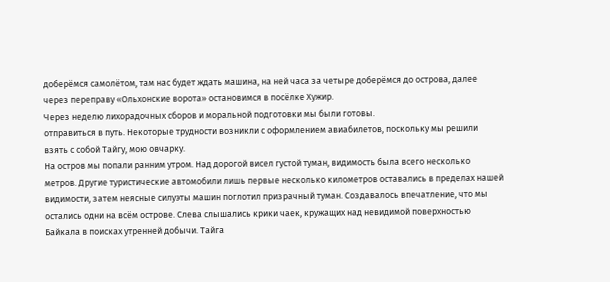доберёмся самолётом, там нас будет ждать машина, на ней часа за четыре доберёмся до острова, далее через переправу «Ольхонские ворота» остановимся в посёлке Хужир.
Через неделю лихорадочных сборов и моральной подготовки мы были готовы.
отправиться в путь. Некоторые трудности возникли с оформлением авиабилетов, поскольку мы решили взять с собой Тайгу, мою овчарку.
На остров мы попали ранним утром. Над дорогой висел густой туман, видимость была всего несколько метров. Другие туристические автомобили лишь первые несколько километров оставались в пределах нашей видимости, затем неясные силуэты машин поглотил призрачный туман. Создавалось впечатление, что мы остались одни на всём острове. Слева слышались крики чаек, кружащих над невидимой поверхностью Байкала в поисках утренней добычи. Тайга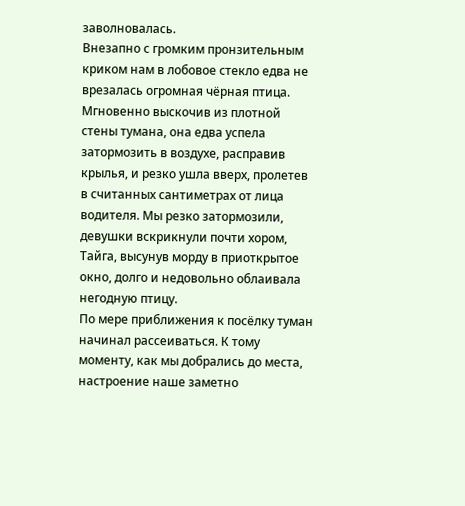заволновалась.
Внезапно с громким пронзительным криком нам в лобовое стекло едва не врезалась огромная чёрная птица. Мгновенно выскочив из плотной стены тумана, она едва успела затормозить в воздухе, расправив крылья, и резко ушла вверх, пролетев в считанных сантиметрах от лица водителя. Мы резко затормозили, девушки вскрикнули почти хором, Тайга, высунув морду в приоткрытое окно, долго и недовольно облаивала негодную птицу.
По мере приближения к посёлку туман начинал рассеиваться. К тому моменту, как мы добрались до места, настроение наше заметно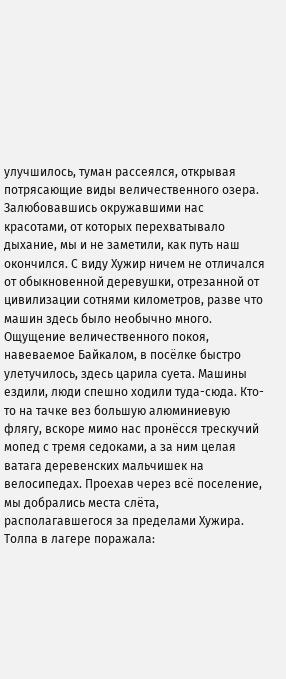улучшилось, туман рассеялся, открывая потрясающие виды величественного озера. Залюбовавшись окружавшими нас красотами, от которых перехватывало дыхание, мы и не заметили, как путь наш окончился. С виду Хужир ничем не отличался от обыкновенной деревушки, отрезанной от цивилизации сотнями километров, разве что машин здесь было необычно много.
Ощущение величественного покоя, навеваемое Байкалом, в посёлке быстро улетучилось, здесь царила суета. Машины ездили, люди спешно ходили туда-сюда. Кто-то на тачке вез большую алюминиевую флягу, вскоре мимо нас пронёсся трескучий мопед с тремя седоками, а за ним целая ватага деревенских мальчишек на велосипедах. Проехав через всё поселение, мы добрались места слёта, располагавшегося за пределами Хужира.
Толпа в лагере поражала: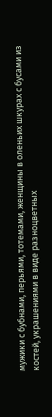мужики с бубнами, перьями, тотемами, женщины в оленьих шкурах с бусами из костей, украшениями в виде разноцветных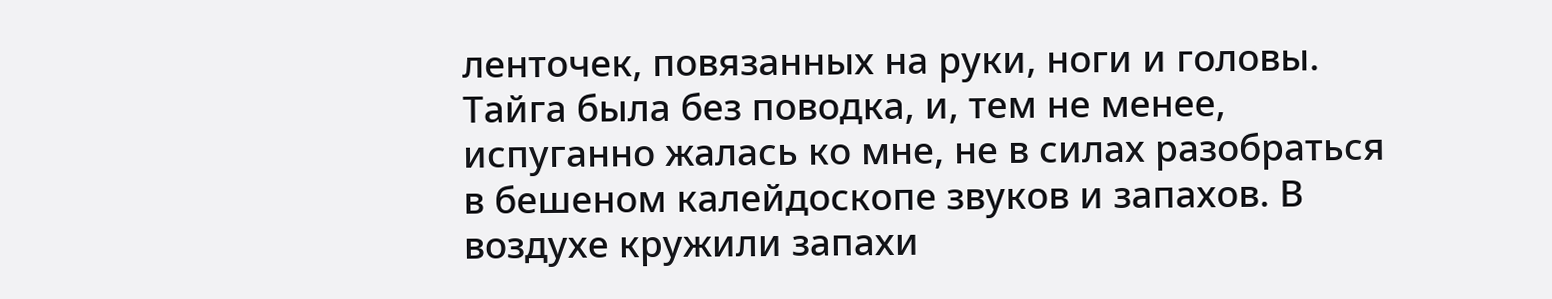ленточек, повязанных на руки, ноги и головы. Тайга была без поводка, и, тем не менее, испуганно жалась ко мне, не в силах разобраться в бешеном калейдоскопе звуков и запахов. В воздухе кружили запахи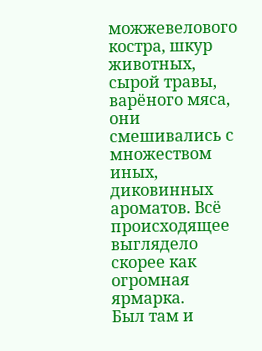можжевелового костра, шкур животных, сырой травы, варёного мяса, они смешивались с множеством иных, диковинных ароматов. Всё происходящее выглядело скорее как огромная ярмарка.
Был там и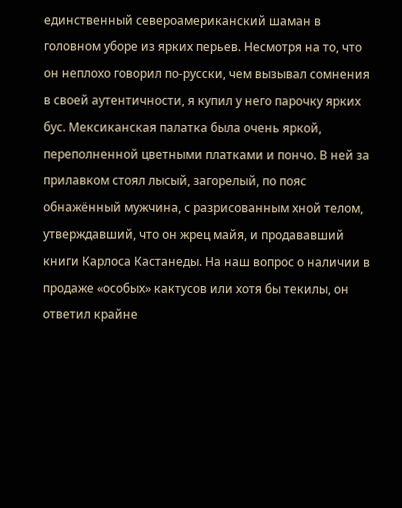единственный североамериканский шаман в головном уборе из ярких перьев. Несмотря на то, что он неплохо говорил по-русски, чем вызывал сомнения в своей аутентичности, я купил у него парочку ярких бус. Мексиканская палатка была очень яркой, переполненной цветными платками и пончо. В ней за прилавком стоял лысый, загорелый, по пояс обнажённый мужчина, с разрисованным хной телом, утверждавший, что он жрец майя, и продававший книги Карлоса Кастанеды. На наш вопрос о наличии в продаже «особых» кактусов или хотя бы текилы, он ответил крайне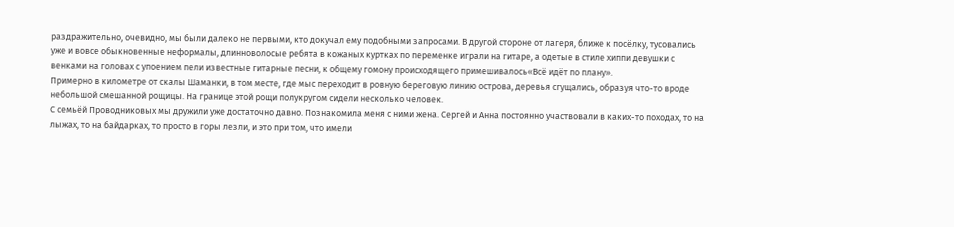раздражительно, очевидно, мы были далеко не первыми, кто докучал ему подобными запросами. В другой стороне от лагеря, ближе к посёлку, тусовались уже и вовсе обыкновенные неформалы, длинноволосые ребята в кожаных куртках по переменке играли на гитаре, а одетые в стиле хиппи девушки с венками на головах с упоением пели известные гитарные песни, к общему гомону происходящего примешивалось«Всё идёт по плану».
Примерно в километре от скалы Шаманки, в том месте, где мыс переходит в ровную береговую линию острова, деревья сгущались, образуя что-то вроде небольшой смешанной рощицы. На границе этой рощи полукругом сидели несколько человек.
С семьёй Проводниковых мы дружили уже достаточно давно. Познакомила меня с ними жена. Сергей и Анна постоянно участвовали в каких-то походах, то на лыжах, то на байдарках, то просто в горы лезли, и это при том, что имели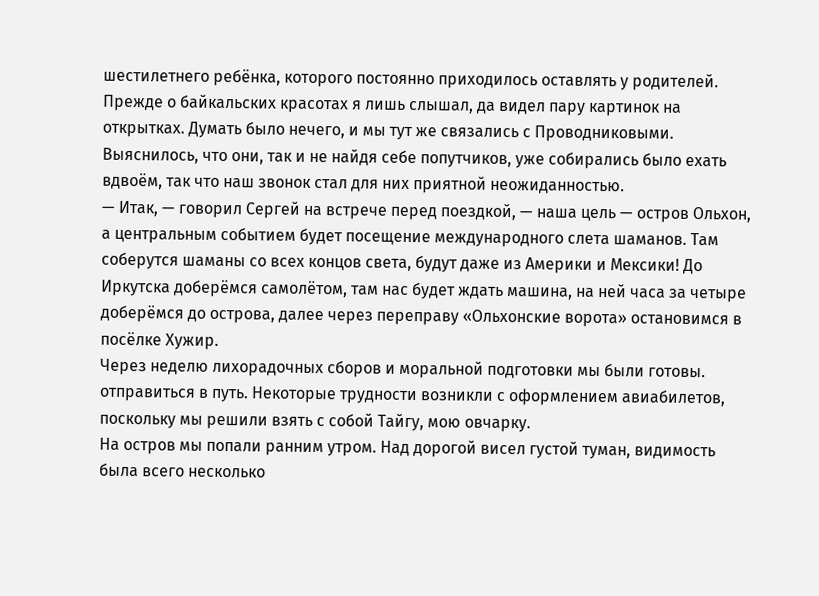шестилетнего ребёнка, которого постоянно приходилось оставлять у родителей.
Прежде о байкальских красотах я лишь слышал, да видел пару картинок на открытках. Думать было нечего, и мы тут же связались с Проводниковыми. Выяснилось, что они, так и не найдя себе попутчиков, уже собирались было ехать вдвоём, так что наш звонок стал для них приятной неожиданностью.
— Итак, — говорил Сергей на встрече перед поездкой, — наша цель — остров Ольхон, а центральным событием будет посещение международного слета шаманов. Там соберутся шаманы со всех концов света, будут даже из Америки и Мексики! До Иркутска доберёмся самолётом, там нас будет ждать машина, на ней часа за четыре доберёмся до острова, далее через переправу «Ольхонские ворота» остановимся в посёлке Хужир.
Через неделю лихорадочных сборов и моральной подготовки мы были готовы.
отправиться в путь. Некоторые трудности возникли с оформлением авиабилетов, поскольку мы решили взять с собой Тайгу, мою овчарку.
На остров мы попали ранним утром. Над дорогой висел густой туман, видимость была всего несколько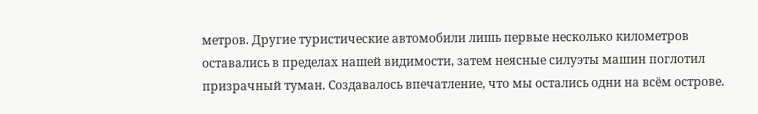метров. Другие туристические автомобили лишь первые несколько километров оставались в пределах нашей видимости, затем неясные силуэты машин поглотил призрачный туман. Создавалось впечатление, что мы остались одни на всём острове.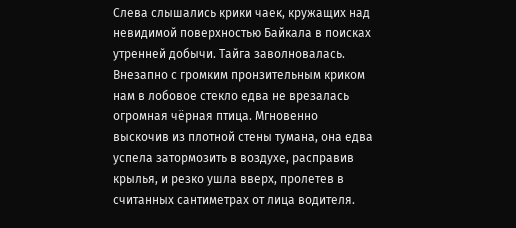Слева слышались крики чаек, кружащих над невидимой поверхностью Байкала в поисках утренней добычи. Тайга заволновалась.
Внезапно с громким пронзительным криком нам в лобовое стекло едва не врезалась огромная чёрная птица. Мгновенно выскочив из плотной стены тумана, она едва успела затормозить в воздухе, расправив крылья, и резко ушла вверх, пролетев в считанных сантиметрах от лица водителя.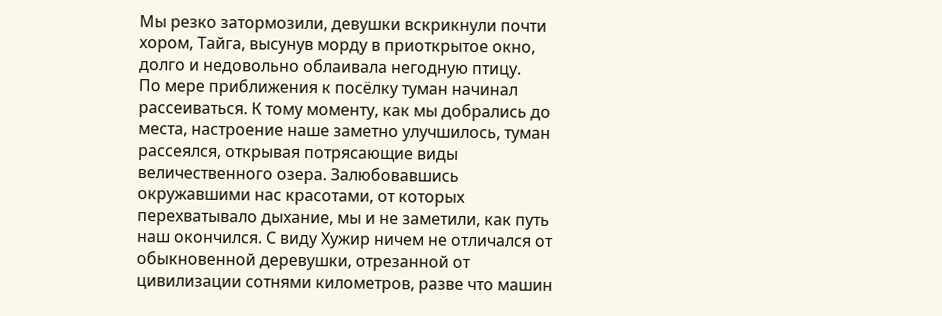Мы резко затормозили, девушки вскрикнули почти хором, Тайга, высунув морду в приоткрытое окно, долго и недовольно облаивала негодную птицу.
По мере приближения к посёлку туман начинал рассеиваться. К тому моменту, как мы добрались до места, настроение наше заметно улучшилось, туман рассеялся, открывая потрясающие виды величественного озера. Залюбовавшись окружавшими нас красотами, от которых перехватывало дыхание, мы и не заметили, как путь наш окончился. С виду Хужир ничем не отличался от обыкновенной деревушки, отрезанной от цивилизации сотнями километров, разве что машин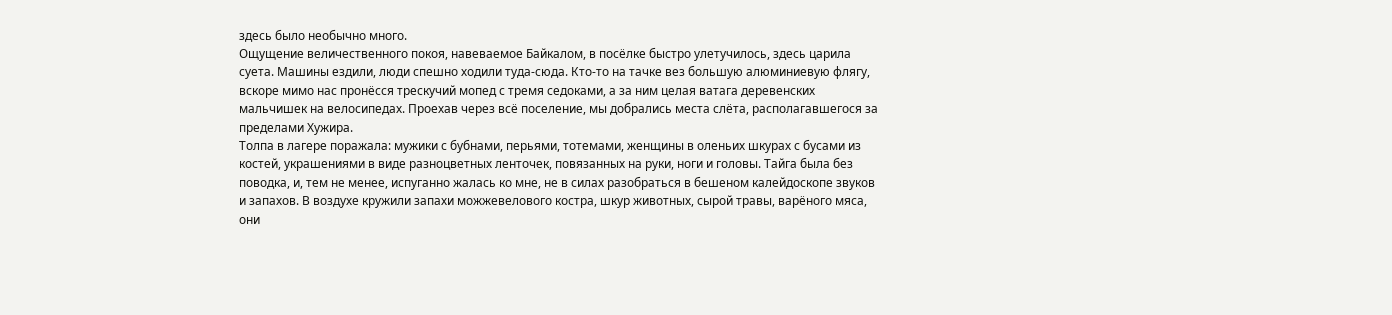здесь было необычно много.
Ощущение величественного покоя, навеваемое Байкалом, в посёлке быстро улетучилось, здесь царила суета. Машины ездили, люди спешно ходили туда-сюда. Кто-то на тачке вез большую алюминиевую флягу, вскоре мимо нас пронёсся трескучий мопед с тремя седоками, а за ним целая ватага деревенских мальчишек на велосипедах. Проехав через всё поселение, мы добрались места слёта, располагавшегося за пределами Хужира.
Толпа в лагере поражала: мужики с бубнами, перьями, тотемами, женщины в оленьих шкурах с бусами из костей, украшениями в виде разноцветных ленточек, повязанных на руки, ноги и головы. Тайга была без поводка, и, тем не менее, испуганно жалась ко мне, не в силах разобраться в бешеном калейдоскопе звуков и запахов. В воздухе кружили запахи можжевелового костра, шкур животных, сырой травы, варёного мяса, они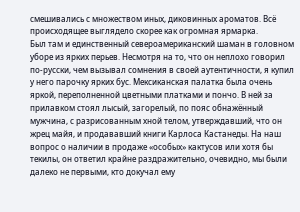смешивались с множеством иных, диковинных ароматов. Всё происходящее выглядело скорее как огромная ярмарка.
Был там и единственный североамериканский шаман в головном уборе из ярких перьев. Несмотря на то, что он неплохо говорил по-русски, чем вызывал сомнения в своей аутентичности, я купил у него парочку ярких бус. Мексиканская палатка была очень яркой, переполненной цветными платками и пончо. В ней за прилавком стоял лысый, загорелый, по пояс обнажённый мужчина, с разрисованным хной телом, утверждавший, что он жрец майя, и продававший книги Карлоса Кастанеды. На наш вопрос о наличии в продаже «особых» кактусов или хотя бы текилы, он ответил крайне раздражительно, очевидно, мы были далеко не первыми, кто докучал ему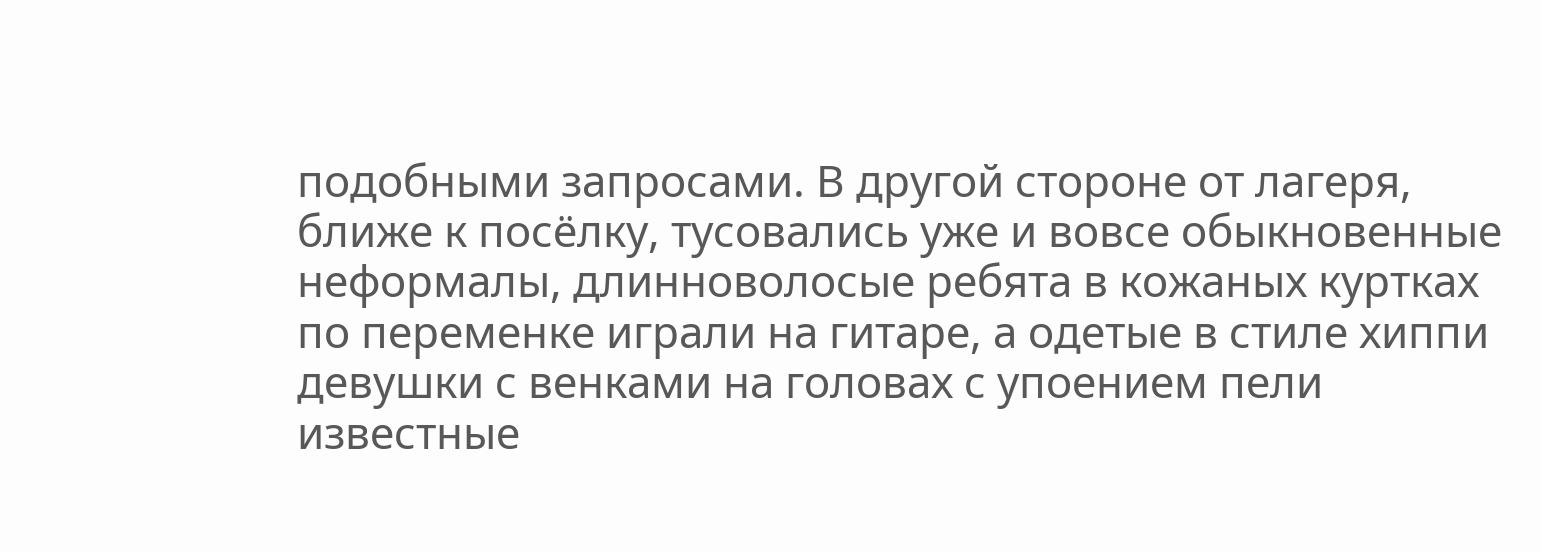подобными запросами. В другой стороне от лагеря, ближе к посёлку, тусовались уже и вовсе обыкновенные неформалы, длинноволосые ребята в кожаных куртках по переменке играли на гитаре, а одетые в стиле хиппи девушки с венками на головах с упоением пели известные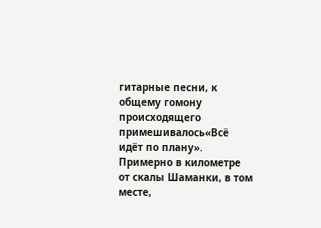гитарные песни, к общему гомону происходящего примешивалось«Всё идёт по плану».
Примерно в километре от скалы Шаманки, в том месте,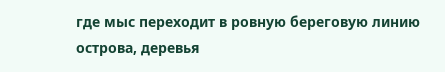где мыс переходит в ровную береговую линию острова, деревья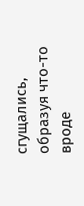сгущались, образуя что-то вроде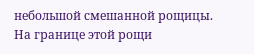небольшой смешанной рощицы. На границе этой рощи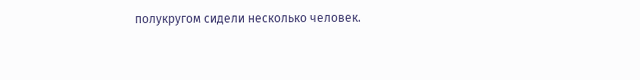полукругом сидели несколько человек.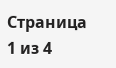Страница 1 из 4